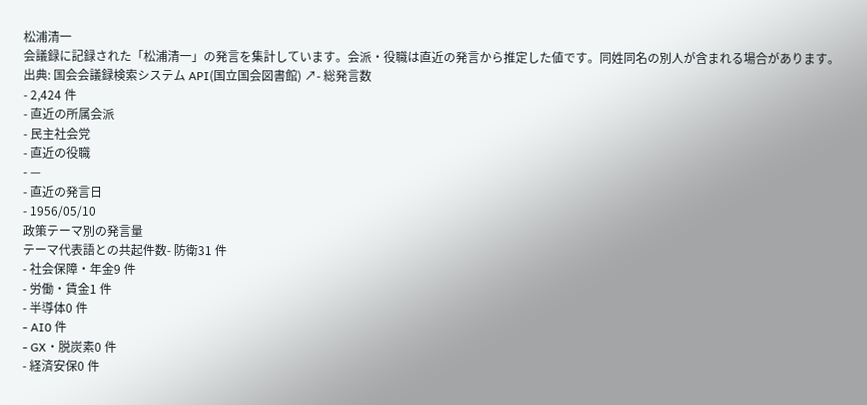松浦清一
会議録に記録された「松浦清一」の発言を集計しています。会派・役職は直近の発言から推定した値です。同姓同名の別人が含まれる場合があります。
出典: 国会会議録検索システム API(国立国会図書館) ↗- 総発言数
- 2,424 件
- 直近の所属会派
- 民主社会党
- 直近の役職
- —
- 直近の発言日
- 1956/05/10
政策テーマ別の発言量
テーマ代表語との共起件数- 防衛31 件
- 社会保障・年金9 件
- 労働・賃金1 件
- 半導体0 件
- AI0 件
- GX・脱炭素0 件
- 経済安保0 件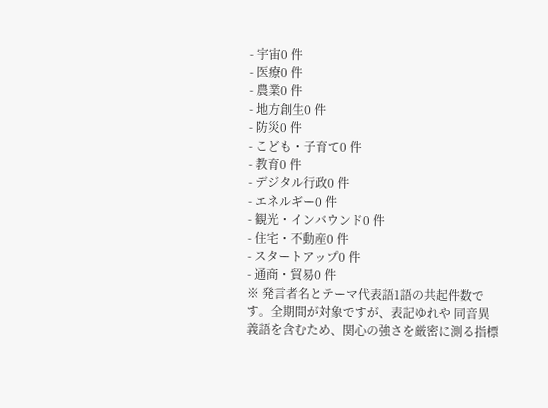- 宇宙0 件
- 医療0 件
- 農業0 件
- 地方創生0 件
- 防災0 件
- こども・子育て0 件
- 教育0 件
- デジタル行政0 件
- エネルギー0 件
- 観光・インバウンド0 件
- 住宅・不動産0 件
- スタートアップ0 件
- 通商・貿易0 件
※ 発言者名とテーマ代表語1語の共起件数です。全期間が対象ですが、表記ゆれや 同音異義語を含むため、関心の強さを厳密に測る指標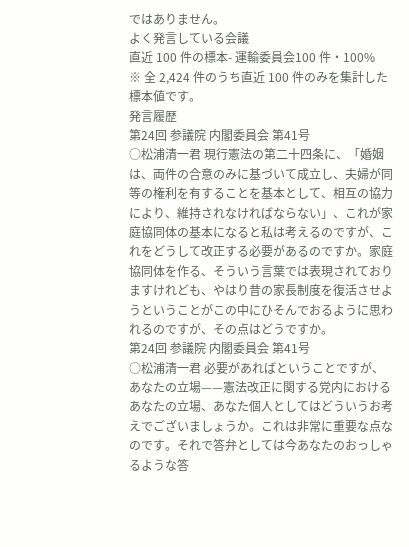ではありません。
よく発言している会議
直近 100 件の標本- 運輸委員会100 件・100%
※ 全 2,424 件のうち直近 100 件のみを集計した標本値です。
発言履歴
第24回 参議院 内閣委員会 第41号
○松浦清一君 現行憲法の第二十四条に、「婚姻は、両件の合意のみに基づいて成立し、夫婦が同等の権利を有することを基本として、相互の協力により、維持されなければならない」、これが家庭協同体の基本になると私は考えるのですが、これをどうして改正する必要があるのですか。家庭協同体を作る、そういう言葉では表現されておりますけれども、やはり昔の家長制度を復活させようということがこの中にひそんでおるように思われるのですが、その点はどうですか。
第24回 参議院 内閣委員会 第41号
○松浦清一君 必要があればということですが、あなたの立場——憲法改正に関する党内におけるあなたの立場、あなた個人としてはどういうお考えでございましょうか。これは非常に重要な点なのです。それで答弁としては今あなたのおっしゃるような答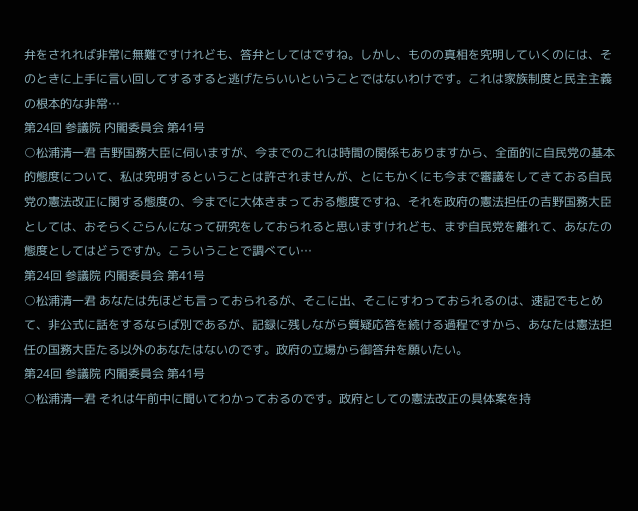弁をされれば非常に無難ですけれども、答弁としてはですね。しかし、ものの真相を究明していくのには、そのときに上手に言い回してするすると逃げたらいいということではないわけです。これは家族制度と民主主義の根本的な非常…
第24回 参議院 内閣委員会 第41号
○松浦清一君 吉野国務大臣に伺いますが、今までのこれは時間の関係もありますから、全面的に自民党の基本的態度について、私は究明するということは許されませんが、とにもかくにも今まで審議をしてきておる自民党の憲法改正に関する態度の、今までに大体きまっておる態度ですね、それを政府の憲法担任の吉野国務大臣としては、おそらくごらんになって研究をしておられると思いますけれども、まず自民党を離れて、あなたの態度としてはどうですか。こういうことで調べてい…
第24回 参議院 内閣委員会 第41号
○松浦清一君 あなたは先ほども言っておられるが、そこに出、そこにすわっておられるのは、速記でもとめて、非公式に話をするならば別であるが、記録に残しながら質疑応答を続ける過程ですから、あなたは憲法担任の国務大臣たる以外のあなたはないのです。政府の立場から御答弁を願いたい。
第24回 参議院 内閣委員会 第41号
○松浦清一君 それは午前中に聞いてわかっておるのです。政府としての憲法改正の具体案を持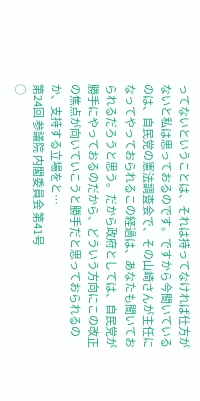ってないということは、それは持ってなければ仕方がないと私は思っておるのです。ですから今聞いているのは、自民党の憲法調査会で、その山崎さんが主任になってやっておられるこの経過は、あなたも聞いておられるだろうと思う。だから政府としては、自民党が勝手にやっておるのだから、どういう方向にこの改正の焦点が向いていこうと勝手だと思っておられるのか、支持する立場をと…
第24回 参議院 内閣委員会 第41号
○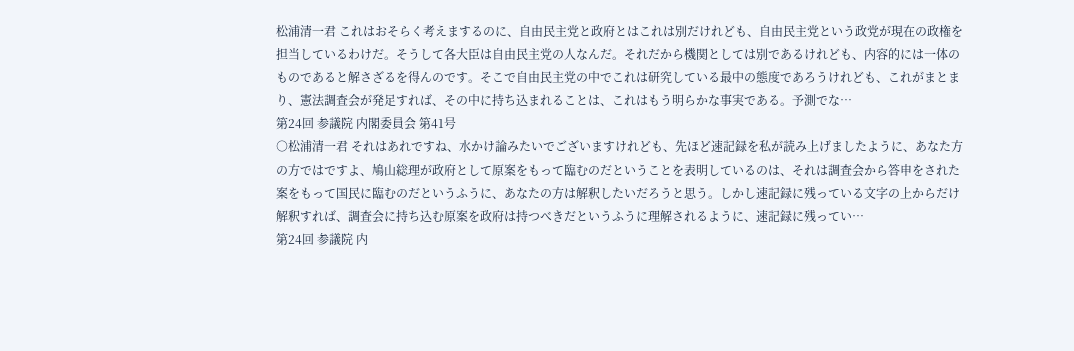松浦清一君 これはおそらく考えまするのに、自由民主党と政府とはこれは別だけれども、自由民主党という政党が現在の政権を担当しているわけだ。そうして各大臣は自由民主党の人なんだ。それだから機関としては別であるけれども、内容的には一体のものであると解さざるを得んのです。そこで自由民主党の中でこれは研究している最中の態度であろうけれども、これがまとまり、憲法調査会が発足すれば、その中に持ち込まれることは、これはもう明らかな事実である。予測でな…
第24回 参議院 内閣委員会 第41号
○松浦清一君 それはあれですね、水かけ論みたいでございますけれども、先ほど速記録を私が読み上げましたように、あなた方の方ではですよ、鳩山総理が政府として原案をもって臨むのだということを表明しているのは、それは調査会から答申をされた案をもって国民に臨むのだというふうに、あなたの方は解釈したいだろうと思う。しかし速記録に残っている文字の上からだけ解釈すれば、調査会に持ち込む原案を政府は持つべきだというふうに理解されるように、速記録に残ってい…
第24回 参議院 内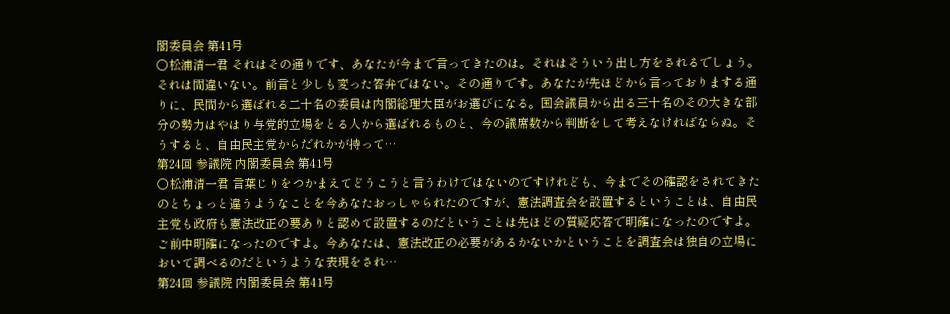閣委員会 第41号
○松浦清一君 それはその通りです、あなたが今まで言ってきたのは。それはそういう出し方をされるでしょう。それは間違いない。前言と少しも変った答弁ではない。その通りです。あなたが先ほどから言っておりまする通りに、民間から選ばれる二十名の委員は内閣総理大臣がお選びになる。国会議員から出る三十名のその大きな部分の勢力はやはり与党的立場をとる人から選ばれるものと、今の議席数から判断をして考えなければならぬ。そうすると、自由民主党からだれかが持って…
第24回 参議院 内閣委員会 第41号
○松浦清一君 言葉じりをつかまえてどうこうと言うわけではないのですけれども、今までその確認をされてきたのとちょっと違うようなことを今あなたおっしゃられたのですが、憲法調査会を設置するということは、自由民主党も政府も憲法改正の要ありと認めて設置するのだということは先ほどの質疑応答で明確になったのですよ。ご前中明確になったのですよ。今あなたは、憲法改正の必要があるかないかということを調査会は独自の立場において調べるのだというような表現をされ…
第24回 参議院 内閣委員会 第41号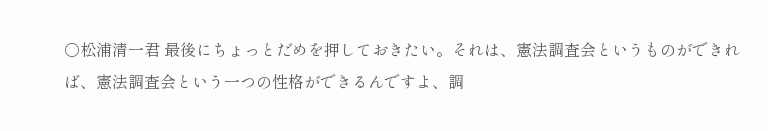○松浦清一君 最後にちょっとだめを押しておきたい。それは、憲法調査会というものができれば、憲法調査会という一つの性格ができるんですよ、調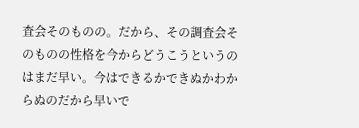査会そのものの。だから、その調査会そのものの性格を今からどうこうというのはまだ早い。今はできるかできぬかわからぬのだから早いで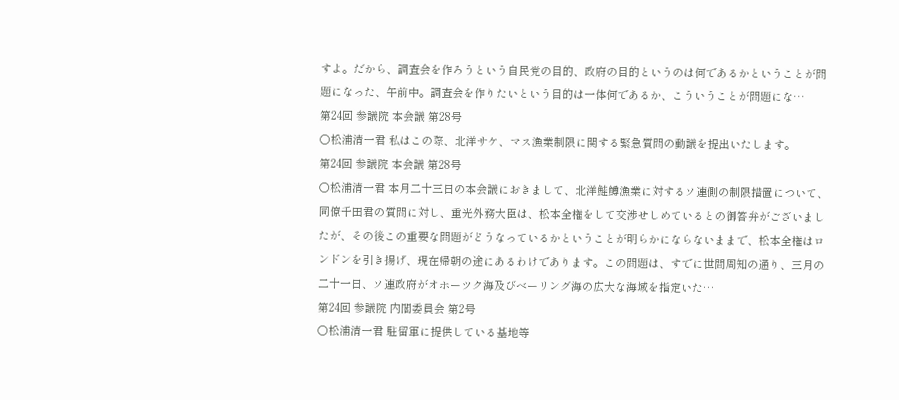すよ。だから、調査会を作ろうという自民党の目的、政府の目的というのは何であるかということが問題になった、午前中。調査会を作りたいという目的は一体何であるか、こういうことが問題にな…
第24回 参議院 本会議 第28号
○松浦清一君 私はこの際、北洋サケ、マス漁業制限に関する緊急質問の動議を提出いたします。
第24回 参議院 本会議 第28号
○松浦清一君 本月二十三日の本会議におきまして、北洋鮭鱒漁業に対するソ連側の制限措置について、同僚千田君の質問に対し、重光外務大臣は、松本全権をして交渉せしめているとの御答弁がございましたが、その後この重要な問題がどうなっているかということが明らかにならないままで、松本全権はロンドンを引き揚げ、現在帰朝の途にあるわけであります。この問題は、すでに世間周知の通り、三月の二十一日、ソ連政府がオホーツク海及びベーリング海の広大な海域を指定いた…
第24回 参議院 内閣委員会 第2号
○松浦清一君 駐留軍に提供している基地等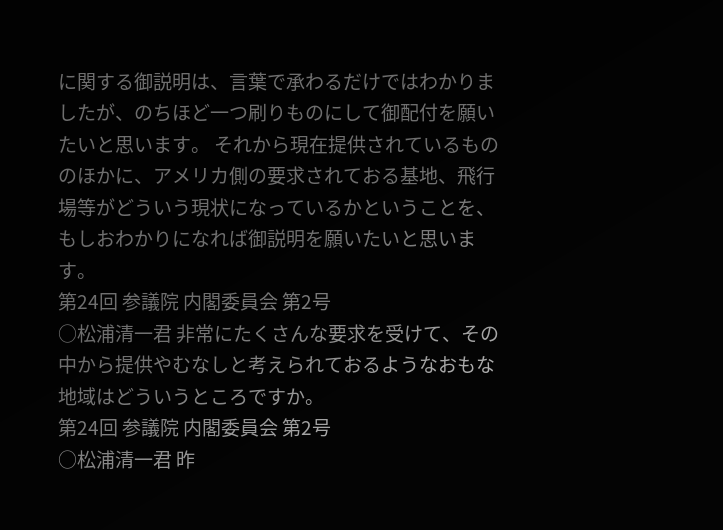に関する御説明は、言葉で承わるだけではわかりましたが、のちほど一つ刷りものにして御配付を願いたいと思います。 それから現在提供されているもののほかに、アメリカ側の要求されておる基地、飛行場等がどういう現状になっているかということを、もしおわかりになれば御説明を願いたいと思います。
第24回 参議院 内閣委員会 第2号
○松浦清一君 非常にたくさんな要求を受けて、その中から提供やむなしと考えられておるようなおもな地域はどういうところですか。
第24回 参議院 内閣委員会 第2号
○松浦清一君 昨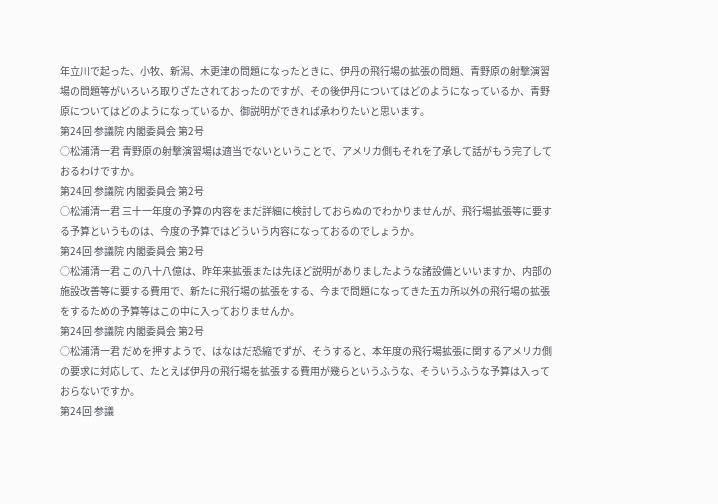年立川で起った、小牧、新潟、木更津の問題になったときに、伊丹の飛行場の拡張の問題、青野原の射撃演習場の問題等がいろいろ取りざたされておったのですが、その後伊丹についてはどのようになっているか、青野原についてはどのようになっているか、御説明ができれば承わりたいと思います。
第24回 参議院 内閣委員会 第2号
○松浦清一君 青野原の射撃演習場は適当でないということで、アメリカ側もそれを了承して話がもう完了しておるわけですか。
第24回 参議院 内閣委員会 第2号
○松浦清一君 三十一年度の予算の内容をまだ詳細に検討しておらぬのでわかりませんが、飛行場拡張等に要する予算というものは、今度の予算ではどういう内容になっておるのでしょうか。
第24回 参議院 内閣委員会 第2号
○松浦清一君 この八十八億は、昨年来拡張または先ほど説明がありましたような諸設備といいますか、内部の施設改善等に要する費用で、新たに飛行場の拡張をする、今まで問題になってきた五カ所以外の飛行場の拡張をするための予算等はこの中に入っておりませんか。
第24回 参議院 内閣委員会 第2号
○松浦清一君 だめを押すようで、はなはだ恐縮でずが、そうすると、本年度の飛行場拡張に関するアメリカ側の要求に対応して、たとえば伊丹の飛行場を拡張する費用が幾らというふうな、そういうふうな予算は入っておらないですか。
第24回 参議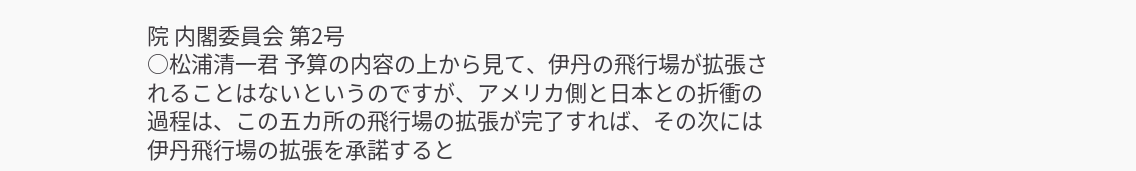院 内閣委員会 第2号
○松浦清一君 予算の内容の上から見て、伊丹の飛行場が拡張されることはないというのですが、アメリカ側と日本との折衝の過程は、この五カ所の飛行場の拡張が完了すれば、その次には伊丹飛行場の拡張を承諾すると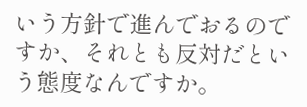いう方針で進んでおるのですか、それとも反対だという態度なんですか。